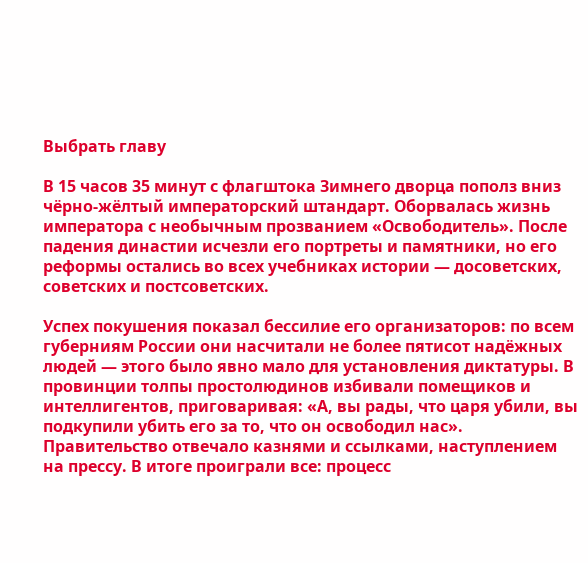Выбрать главу

В 15 часов 35 минут с флагштока Зимнего дворца пополз вниз чёрно-жёлтый императорский штандарт. Оборвалась жизнь императора с необычным прозванием «Освободитель». После падения династии исчезли его портреты и памятники, но его реформы остались во всех учебниках истории — досоветских, советских и постсоветских.

Успех покушения показал бессилие его организаторов: по всем губерниям России они насчитали не более пятисот надёжных людей — этого было явно мало для установления диктатуры. В провинции толпы простолюдинов избивали помещиков и интеллигентов, приговаривая: «А, вы рады, что царя убили, вы подкупили убить его за то, что он освободил нас». Правительство отвечало казнями и ссылками, наступлением на прессу. В итоге проиграли все: процесс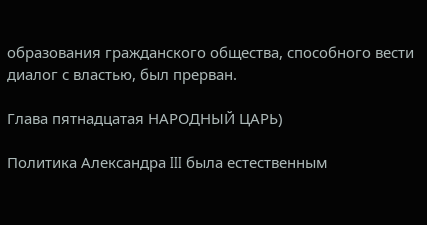образования гражданского общества, способного вести диалог с властью, был прерван.

Глава пятнадцатая НАРОДНЫЙ ЦАРЬ)

Политика Александра III была естественным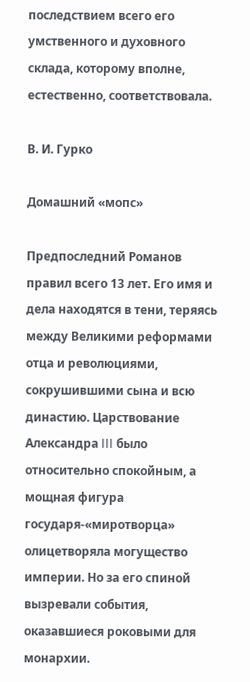последствием всего его умственного и духовного склада, которому вполне, естественно, соответствовала.

В. И. Гурко

Домашний «мопс»

Предпоследний Романов правил всего 13 лет. Его имя и дела находятся в тени, теряясь между Великими реформами отца и революциями, сокрушившими сына и всю династию. Царствование Александра III было относительно спокойным, а мощная фигура государя-«миротворца» олицетворяла могущество империи. Но за его спиной вызревали события, оказавшиеся роковыми для монархии.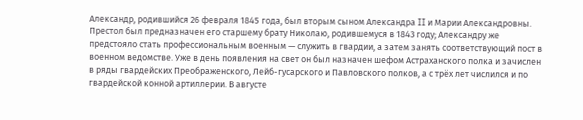Александр, родившийся 26 февраля 1845 года, был вторым сыном Александра II и Марии Александровны. Престол был предназначен его старшему брату Николаю, родившемуся в 1843 году; Александру же предстояло стать профессиональным военным — служить в гвардии, а затем занять соответствующий пост в военном ведомстве. Уже в день появления на свет он был назначен шефом Астраханского полка и зачислен в ряды гвардейских Преображенского, Лейб-гусарского и Павловского полков, а с трёх лет числился и по гвардейской конной артиллерии. В августе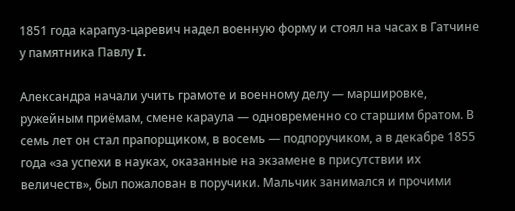1851 года карапуз-царевич надел военную форму и стоял на часах в Гатчине у памятника Павлу I.

Александра начали учить грамоте и военному делу — маршировке, ружейным приёмам, смене караула — одновременно со старшим братом. В семь лет он стал прапорщиком, в восемь — подпоручиком, а в декабре 1855 года «за успехи в науках, оказанные на экзамене в присутствии их величеств», был пожалован в поручики. Мальчик занимался и прочими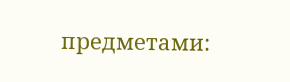предметами: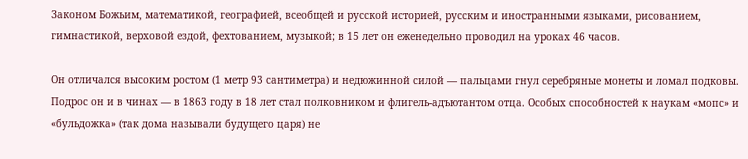Законом Божьим, математикой, географией, всеобщей и русской историей, русским и иностранными языками, рисованием, гимнастикой, верховой ездой, фехтованием, музыкой; в 15 лет он еженедельно проводил на уроках 46 часов.

Он отличался высоким ростом (1 метр 93 сантиметра) и недюжинной силой — пальцами гнул серебряные монеты и ломал подковы. Подрос он и в чинах — в 1863 году в 18 лет стал полковником и флигель-адъютантом отца. Особых способностей к наукам «мопс» и «бульдожка» (так дома называли будущего царя) не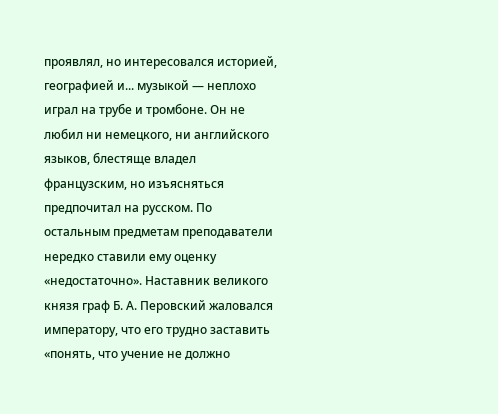проявлял, но интересовался историей, географией и... музыкой — неплохо играл на трубе и тромбоне. Он не любил ни немецкого, ни английского языков, блестяще владел французским, но изъясняться предпочитал на русском. По остальным предметам преподаватели нередко ставили ему оценку «недостаточно». Наставник великого князя граф Б. А. Перовский жаловался императору, что его трудно заставить «понять, что учение не должно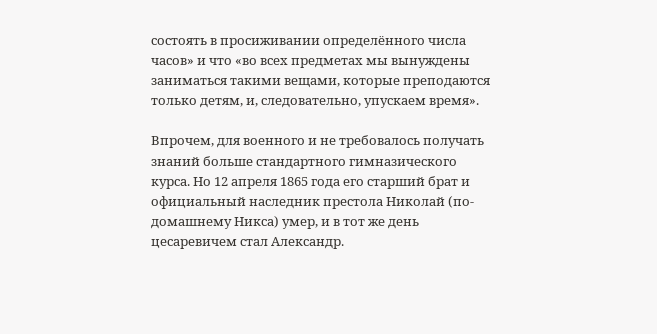состоять в просиживании определённого числа часов» и что «во всех предметах мы вынуждены заниматься такими вещами, которые преподаются только детям, и, следовательно, упускаем время».

Впрочем, для военного и не требовалось получать знаний больше стандартного гимназического курса. Но 12 апреля 1865 года его старший брат и официальный наследник престола Николай (по-домашнему Никса) умер, и в тот же день цесаревичем стал Александр.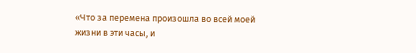«Что за перемена произошла во всей моей жизни в эти часы, и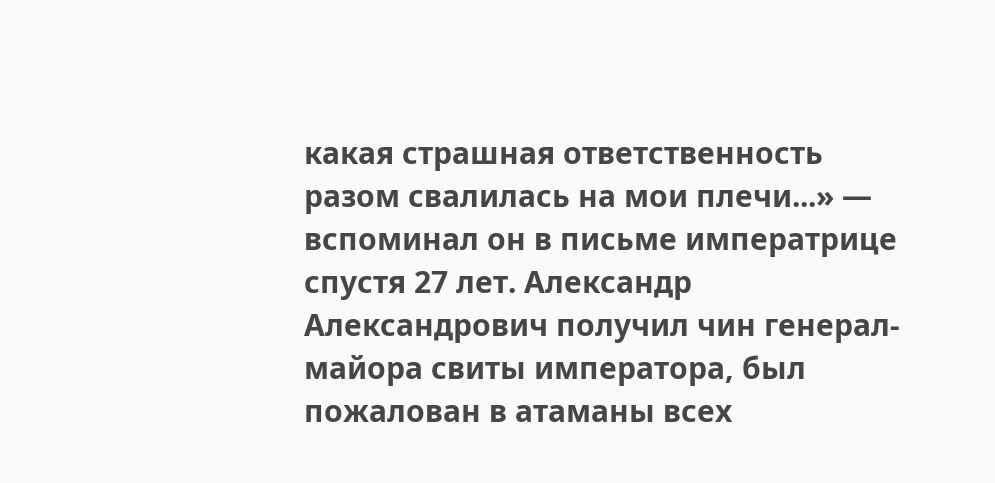какая страшная ответственность разом свалилась на мои плечи...» — вспоминал он в письме императрице спустя 27 лет. Александр Александрович получил чин генерал-майора свиты императора, был пожалован в атаманы всех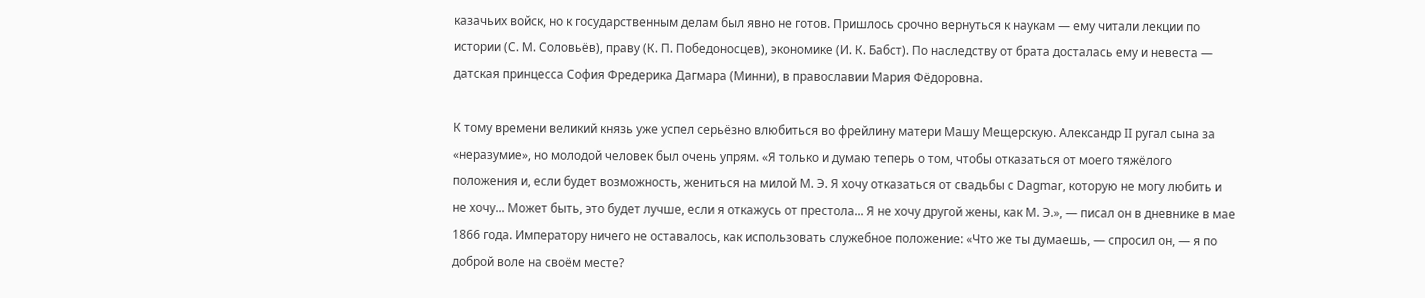казачьих войск, но к государственным делам был явно не готов. Пришлось срочно вернуться к наукам — ему читали лекции по истории (С. М. Соловьёв), праву (К. П. Победоносцев), экономике (И. К. Бабст). По наследству от брата досталась ему и невеста — датская принцесса София Фредерика Дагмара (Минни), в православии Мария Фёдоровна.

К тому времени великий князь уже успел серьёзно влюбиться во фрейлину матери Машу Мещерскую. Александр II ругал сына за «неразумие», но молодой человек был очень упрям. «Я только и думаю теперь о том, чтобы отказаться от моего тяжёлого положения и, если будет возможность, жениться на милой М. Э. Я хочу отказаться от свадьбы с Dagmar, которую не могу любить и не хочу... Может быть, это будет лучше, если я откажусь от престола... Я не хочу другой жены, как М. Э.», — писал он в дневнике в мае 1866 года. Императору ничего не оставалось, как использовать служебное положение: «Что же ты думаешь, — спросил он, — я по доброй воле на своём месте?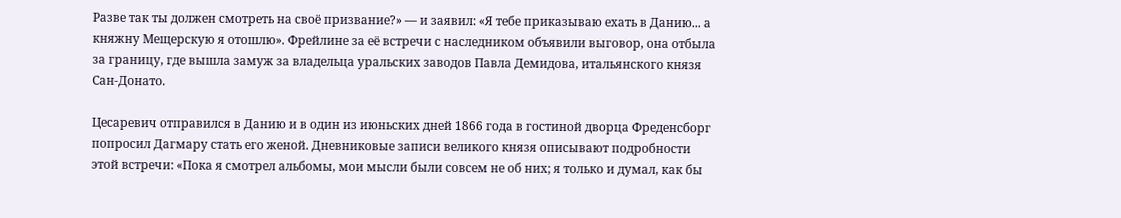Разве так ты должен смотреть на своё призвание?» — и заявил: «Я тебе приказываю ехать в Данию... а княжну Мещерскую я отошлю». Фрейлине за её встречи с наследником объявили выговор, она отбыла за границу, где вышла замуж за владельца уральских заводов Павла Демидова, итальянского князя Сан-Донато.

Цесаревич отправился в Данию и в один из июньских дней 1866 года в гостиной дворца Фреденсборг попросил Дагмару стать его женой. Дневниковые записи великого князя описывают подробности этой встречи: «Пока я смотрел альбомы, мои мысли были совсем не об них; я только и думал, как бы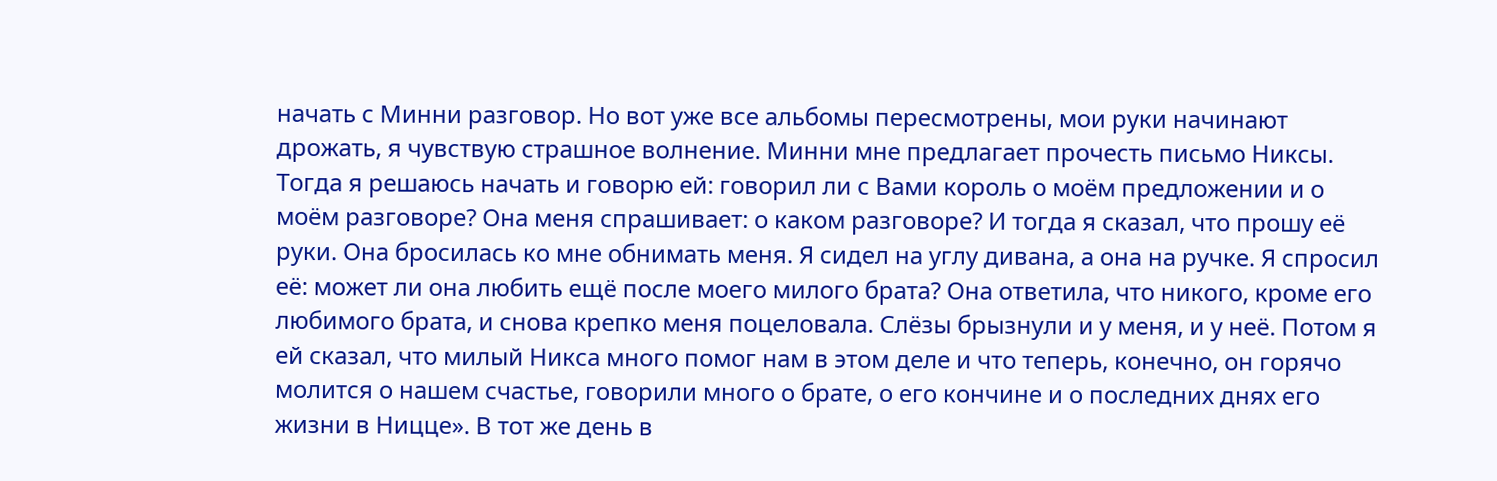начать с Минни разговор. Но вот уже все альбомы пересмотрены, мои руки начинают дрожать, я чувствую страшное волнение. Минни мне предлагает прочесть письмо Никсы. Тогда я решаюсь начать и говорю ей: говорил ли с Вами король о моём предложении и о моём разговоре? Она меня спрашивает: о каком разговоре? И тогда я сказал, что прошу её руки. Она бросилась ко мне обнимать меня. Я сидел на углу дивана, а она на ручке. Я спросил её: может ли она любить ещё после моего милого брата? Она ответила, что никого, кроме его любимого брата, и снова крепко меня поцеловала. Слёзы брызнули и у меня, и у неё. Потом я ей сказал, что милый Никса много помог нам в этом деле и что теперь, конечно, он горячо молится о нашем счастье, говорили много о брате, о его кончине и о последних днях его жизни в Ницце». В тот же день в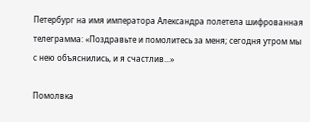Петербург на имя императора Александра полетела шифрованная телеграмма: «Поздравьте и помолитесь за меня; сегодня утром мы с нею объяснились, и я счастлив...»

Помолвка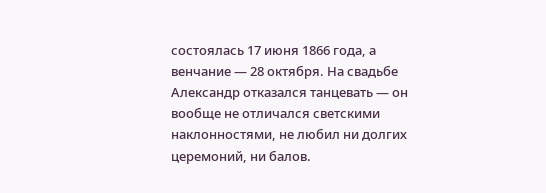состоялась 17 июня 1866 года, а венчание — 28 октября. На свадьбе Александр отказался танцевать — он вообще не отличался светскими наклонностями, не любил ни долгих церемоний, ни балов.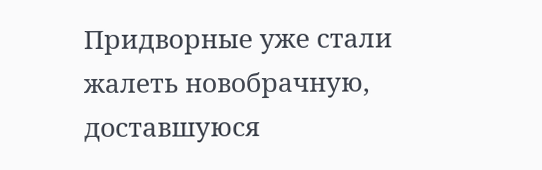Придворные уже стали жалеть новобрачную, доставшуюся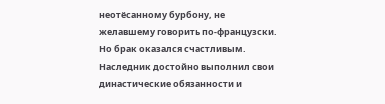неотёсанному бурбону, не желавшему говорить по-французски. Но брак оказался счастливым. Наследник достойно выполнил свои династические обязанности и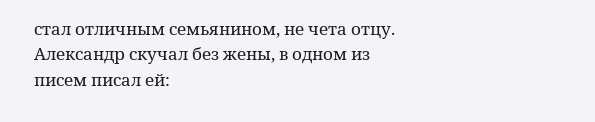стал отличным семьянином, не чета отцу. Александр скучал без жены, в одном из писем писал ей: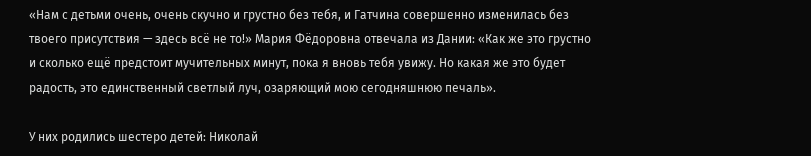«Нам с детьми очень, очень скучно и грустно без тебя, и Гатчина совершенно изменилась без твоего присутствия — здесь всё не то!» Мария Фёдоровна отвечала из Дании: «Как же это грустно и сколько ещё предстоит мучительных минут, пока я вновь тебя увижу. Но какая же это будет радость, это единственный светлый луч, озаряющий мою сегодняшнюю печаль».

У них родились шестеро детей: Николай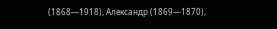(1868—1918), Александр (1869—1870),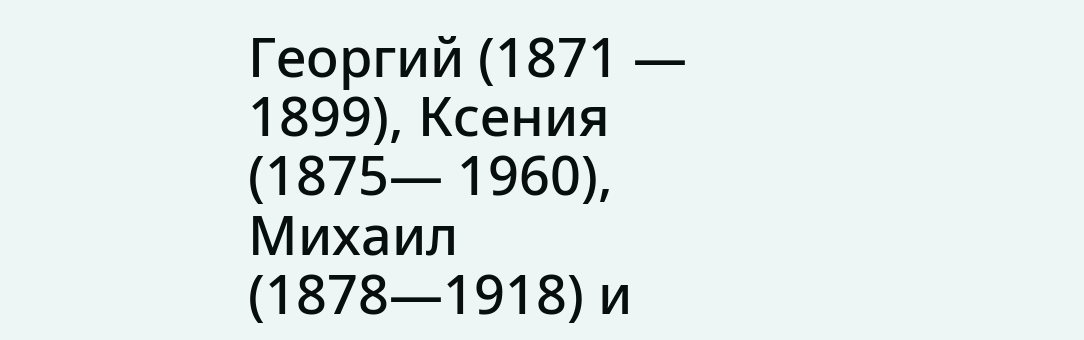Георгий (1871 — 1899), Ксения (1875— 1960), Михаил (1878—1918) и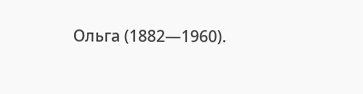Ольга (1882—1960).